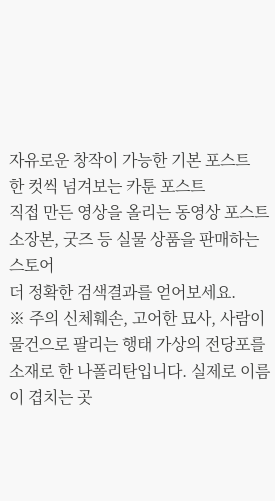자유로운 창작이 가능한 기본 포스트
한 컷씩 넘겨보는 카툰 포스트
직접 만든 영상을 올리는 동영상 포스트
소장본, 굿즈 등 실물 상품을 판매하는 스토어
더 정확한 검색결과를 얻어보세요.
※ 주의 신체훼손, 고어한 묘사, 사람이 물건으로 팔리는 행태 가상의 전당포를 소재로 한 나폴리탄입니다. 실제로 이름이 겹치는 곳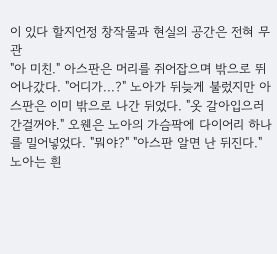이 있다 할지언정 창작물과 현실의 공간은 전혀 무관
"아 미친." 아스판은 머리를 쥐어잡으며 밖으로 뛰어나갔다. "어디가...?" 노아가 뒤늦게 불렀지만 아스판은 이미 밖으로 나간 뒤었다. "옷 갈아입으러 간걸꺼야." 오웬은 노아의 가슴팍에 다이어리 하나를 밀어넣었다. "뭐야?" "아스판 알면 난 뒤진다." 노아는 흰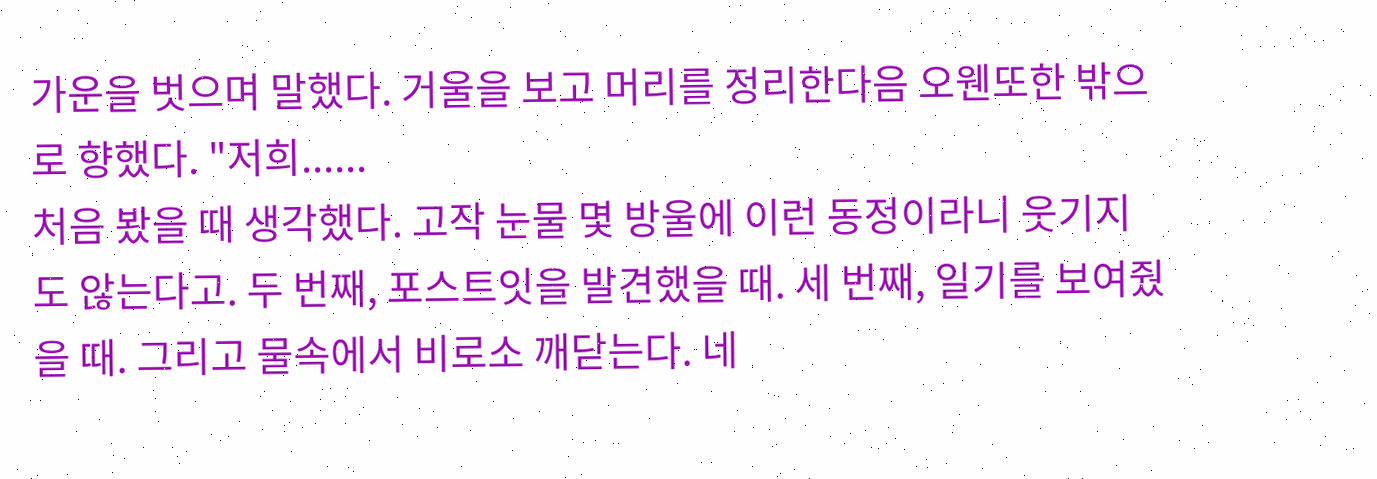가운을 벗으며 말했다. 거울을 보고 머리를 정리한다음 오웬또한 밖으로 향했다. "저희......
처음 봤을 때 생각했다. 고작 눈물 몇 방울에 이런 동정이라니 웃기지도 않는다고. 두 번째, 포스트잇을 발견했을 때. 세 번째, 일기를 보여줬을 때. 그리고 물속에서 비로소 깨닫는다. 네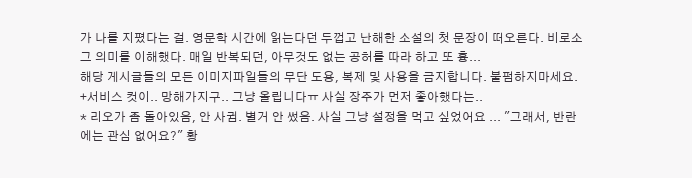가 나를 지폈다는 걸. 영문학 시간에 읽는다던 두껍고 난해한 소설의 첫 문장이 떠오른다. 비로소 그 의미를 이해했다. 매일 반복되던, 아무것도 없는 공허를 따라 하고 또 흉...
해당 게시글들의 모든 이미지파일들의 무단 도용, 복제 및 사용을 금지합니다. 불펌하지마세요. +서비스 컷이.. 망해가지구.. 그냥 올립니다ㅠ 사실 장주가 먼저 좋아했다는..
* 리오가 좀 돌아있음, 안 사귐. 별거 안 썼음. 사실 그냥 설정을 먹고 싶었어요 ... "그래서, 반란에는 관심 없어요?" 황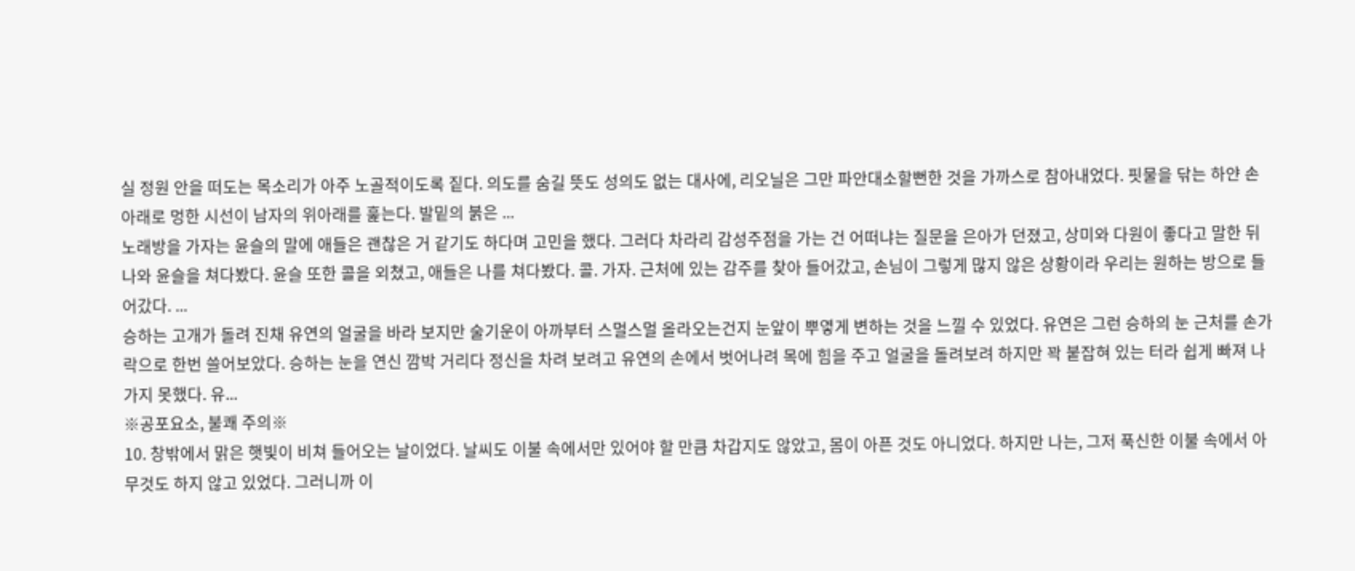실 정원 안을 떠도는 목소리가 아주 노골적이도록 짙다. 의도를 숨길 뜻도 성의도 없는 대사에, 리오닐은 그만 파안대소할뻔한 것을 가까스로 참아내었다. 핏물을 닦는 하얀 손 아래로 멍한 시선이 남자의 위아래를 훑는다. 발밑의 붉은 ...
노래방을 가자는 윤슬의 말에 애들은 괜찮은 거 같기도 하다며 고민을 했다. 그러다 차라리 감성주점을 가는 건 어떠냐는 질문을 은아가 던졌고, 상미와 다원이 좋다고 말한 뒤 나와 윤슬을 쳐다봤다. 윤슬 또한 콜을 외쳤고, 애들은 나를 쳐다봤다. 콜. 가자. 근처에 있는 감주를 찾아 들어갔고, 손님이 그렇게 많지 않은 상황이라 우리는 원하는 방으로 들어갔다. ...
승하는 고개가 돌려 진채 유연의 얼굴을 바라 보지만 술기운이 아까부터 스멀스멀 올라오는건지 눈앞이 뿌옇게 변하는 것을 느낄 수 있었다. 유연은 그런 승하의 눈 근처를 손가락으로 한번 쓸어보았다. 승하는 눈을 연신 깜박 거리다 정신을 차려 보려고 유연의 손에서 벗어나려 목에 힘을 주고 얼굴을 돌려보려 하지만 꽉 붙잡혀 있는 터라 쉽게 빠져 나가지 못했다. 유...
※공포요소, 불쾌 주의※
10. 창밖에서 맑은 햇빛이 비쳐 들어오는 날이었다. 날씨도 이불 속에서만 있어야 할 만큼 차갑지도 않았고, 몸이 아픈 것도 아니었다. 하지만 나는, 그저 푹신한 이불 속에서 아무것도 하지 않고 있었다. 그러니까 이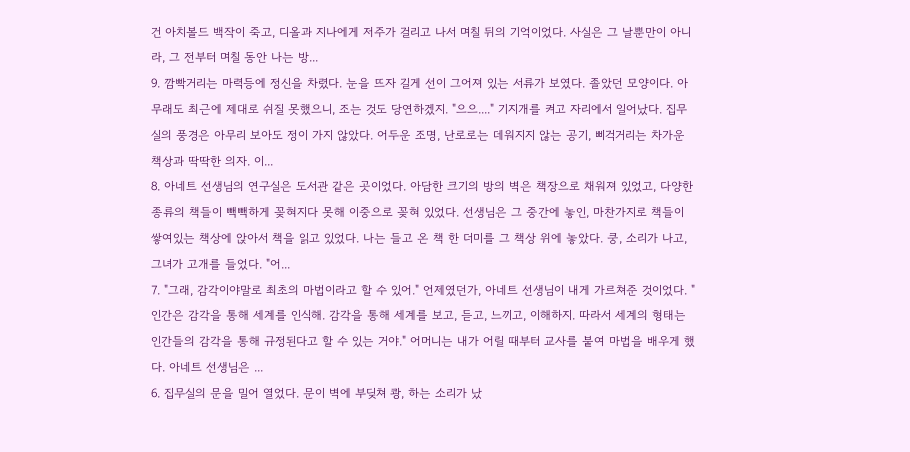건 아치볼드 백작이 죽고, 디올과 지나에게 저주가 걸리고 나서 며칠 뒤의 기억이었다. 사실은 그 날뿐만이 아니라, 그 전부터 며칠 동안 나는 방...
9. 깜빡거리는 마력등에 정신을 차렸다. 눈을 뜨자 길게 선이 그어져 있는 서류가 보였다. 졸았던 모양이다. 아무래도 최근에 제대로 쉬질 못했으니, 조는 것도 당연하겠지. "으으...." 기지개를 켜고 자리에서 일어났다. 집무실의 풍경은 아무리 보아도 정이 가지 않았다. 어두운 조명, 난로로는 데워지지 않는 공기, 삐걱거리는 차가운 책상과 딱딱한 의자. 이...
8. 아네트 선생님의 연구실은 도서관 같은 곳이었다. 아담한 크기의 방의 벽은 책장으로 채워져 있었고, 다양한 종류의 책들이 빽빽하게 꽂혀지다 못해 이중으로 꽂혀 있었다. 선생님은 그 중간에 놓인, 마찬가지로 책들이 쌓여있는 책상에 앉아서 책을 읽고 있었다. 나는 들고 온 책 한 더미를 그 책상 위에 놓았다. 쿵, 소리가 나고, 그녀가 고개를 들었다. "어...
7. "그래, 감각이야말로 최초의 마법이라고 할 수 있어." 언제였던가, 아네트 선생님이 내게 가르쳐준 것이었다. "인간은 감각을 통해 세계를 인식해. 감각을 통해 세계를 보고, 듣고, 느끼고, 이해하지. 따라서 세계의 형태는 인간들의 감각을 통해 규정된다고 할 수 있는 거야." 어머니는 내가 어릴 때부터 교사를 붙여 마법을 배우게 했다. 아네트 선생님은 ...
6. 집무실의 문을 밀어 열었다. 문이 벽에 부딪쳐 쾅, 하는 소리가 났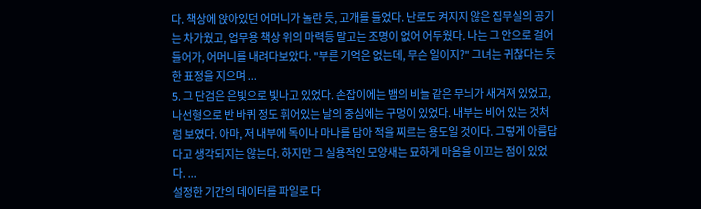다. 책상에 앉아있던 어머니가 놀란 듯, 고개를 들었다. 난로도 켜지지 않은 집무실의 공기는 차가웠고, 업무용 책상 위의 마력등 말고는 조명이 없어 어두웠다. 나는 그 안으로 걸어들어가, 어머니를 내려다보았다. "부른 기억은 없는데, 무슨 일이지?" 그녀는 귀찮다는 듯한 표정을 지으며 ...
5. 그 단검은 은빛으로 빛나고 있었다. 손잡이에는 뱀의 비늘 같은 무늬가 새겨져 있었고, 나선형으로 반 바퀴 정도 휘어있는 날의 중심에는 구멍이 있었다. 내부는 비어 있는 것처럼 보였다. 아마, 저 내부에 독이나 마나를 담아 적을 찌르는 용도일 것이다. 그렇게 아름답다고 생각되지는 않는다. 하지만 그 실용적인 모양새는 묘하게 마음을 이끄는 점이 있었다. ...
설정한 기간의 데이터를 파일로 다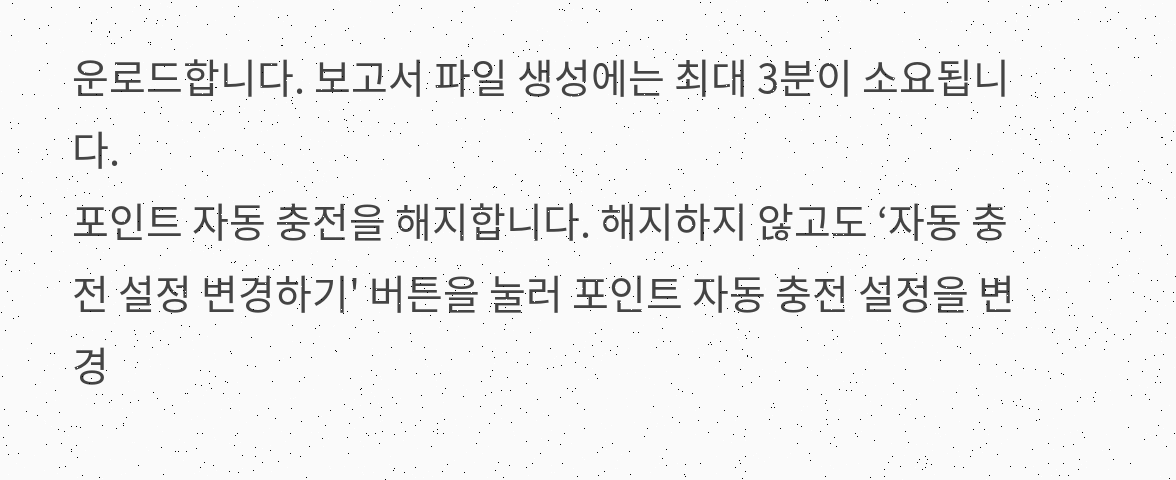운로드합니다. 보고서 파일 생성에는 최대 3분이 소요됩니다.
포인트 자동 충전을 해지합니다. 해지하지 않고도 ‘자동 충전 설정 변경하기' 버튼을 눌러 포인트 자동 충전 설정을 변경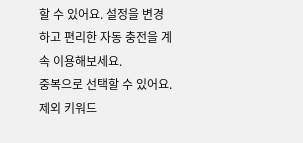할 수 있어요. 설정을 변경하고 편리한 자동 충전을 계속 이용해보세요.
중복으로 선택할 수 있어요.
제외 키워드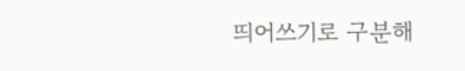띄어쓰기로 구분해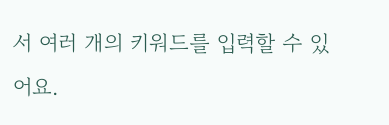서 여러 개의 키워드를 입력할 수 있어요.